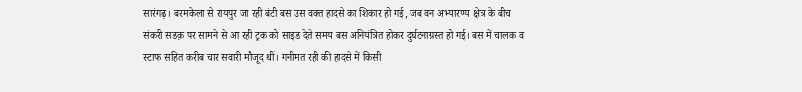सारंगढ़। बरमकेला से रायपुर जा रही बंटी बस उस वक्त हादसे का शिकार हो गई, जब वन अभ्यारण्य क्षेत्र के बीच संकरी सडक़ पर सामने से आ रही ट्रक को साइड देते समय बस अनियंत्रित होकर दुर्घटनाग्रस्त हो गई। बस में चालक व स्टाफ सहित करीब चार सवारी मौजूद थीं। गनीमत रही की हादसे में किसी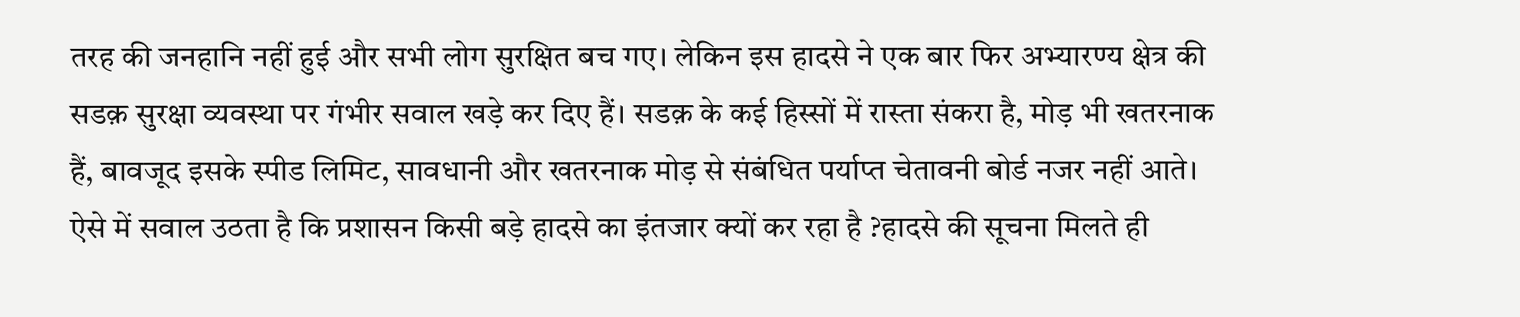तरह की जनहानि नहीं हुई और सभी लोग सुरक्षित बच गए। लेकिन इस हादसे ने एक बार फिर अभ्यारण्य क्षेत्र की सडक़ सुरक्षा व्यवस्था पर गंभीर सवाल खड़े कर दिए हैं। सडक़ के कई हिस्सों में रास्ता संकरा है, मोड़ भी खतरनाक हैं, बावजूद इसके स्पीड लिमिट, सावधानी और खतरनाक मोड़ से संबंधित पर्याप्त चेतावनी बोर्ड नजर नहीं आते। ऐसे में सवाल उठता है कि प्रशासन किसी बड़े हादसे का इंतजार क्यों कर रहा है ?हादसे की सूचना मिलते ही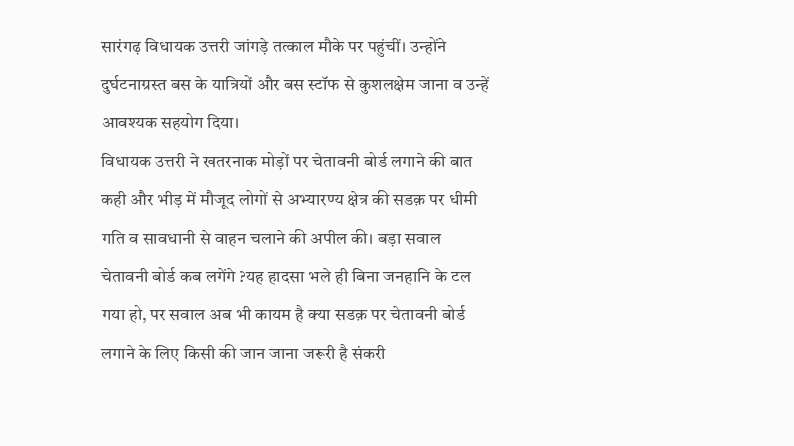सारंगढ़ विधायक उत्तरी जांगड़े तत्काल मौके पर पहुंचीं। उन्होंने दुर्घटनाग्रस्त बस के यात्रियों और बस स्टॉफ से कुशलक्षेम जाना व उन्हें आवश्यक सहयोग दिया।
विधायक उत्तरी ने खतरनाक मोड़ों पर चेतावनी बोर्ड लगाने की बात कही और भीड़ में मौजूद लोगों से अभ्यारण्य क्षेत्र की सडक़ पर धीमी गति व सावधानी से वाहन चलाने की अपील की। बड़ा सवाल चेतावनी बोर्ड कब लगेंगे ?यह हादसा भले ही बिना जनहानि के टल गया हो, पर सवाल अब भी कायम है क्या सडक़ पर चेतावनी बोर्ड लगाने के लिए किसी की जान जाना जरूरी है संकरी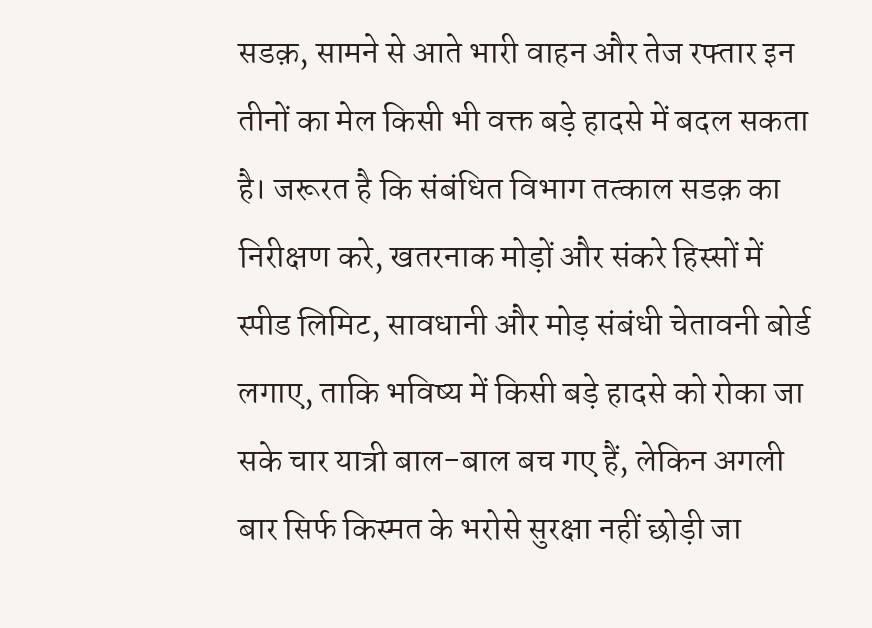सडक़, सामने से आते भारी वाहन और तेज रफ्तार इन तीनों का मेल किसी भी वक्त बड़े हादसे में बदल सकता है। जरूरत है कि संबंधित विभाग तत्काल सडक़ का निरीक्षण करे, खतरनाक मोड़ों और संकरे हिस्सों में स्पीड लिमिट, सावधानी और मोड़ संबंधी चेतावनी बोर्ड लगाए, ताकि भविष्य में किसी बड़े हादसे को रोका जा सके चार यात्री बाल-बाल बच गए हैं, लेकिन अगली बार सिर्फ किस्मत के भरोसे सुरक्षा नहीं छोड़ी जा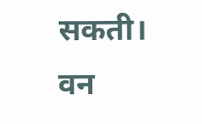सकती।
वन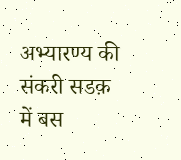अभ्यारण्य की संकरी सडक़ में बस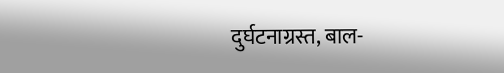दुर्घटनाग्रस्त, बाल-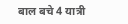बाल बचे 4 यात्री